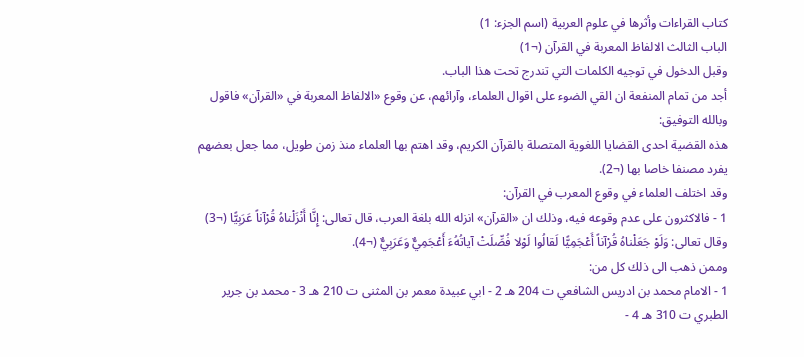كتاب القراءات وأثرها في علوم العربية (اسم الجزء: 1)
الباب الثالث الالفاظ المعربة في القرآن (¬1)
وقبل الدخول في توجيه الكلمات التي تندرج تحت هذا الباب.
أجد من تمام المنفعة ان القي الضوء على اقوال العلماء، وآرائهم، عن وقوع «الالفاظ المعربة في «القرآن» فاقول وبالله التوفيق:
هذه القضية احدى القضايا اللغوية المتصلة بالقرآن الكريم، وقد اهتم بها العلماء منذ زمن طويل، مما جعل بعضهم يفرد مصنفا خاصا بها (¬2).
وقد اختلف العلماء في وقوع المعرب في القرآن:
1 - فالاكثرون على عدم وقوعه فيه، وذلك ان «القرآن» انزله الله بلغة العرب، قال تعالى: إِنَّا أَنْزَلْناهُ قُرْآناً عَرَبِيًّا (¬3) وقال تعالى: وَلَوْ جَعَلْناهُ قُرْآناً أَعْجَمِيًّا لَقالُوا لَوْلا فُصِّلَتْ آياتُهُءَ أَعْجَمِيٌّ وَعَرَبِيٌّ (¬4).
وممن ذهب الى ذلك كل من:
1 - الامام محمد بن ادريس الشافعي ت 204 هـ 2 - ابي عبيدة معمر بن المثنى ت 210 هـ 3 - محمد بن جرير الطبري ت 310 هـ 4 -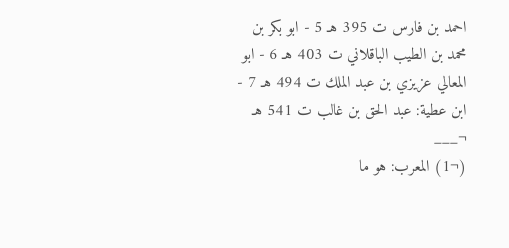احمد بن فارس ت 395 هـ 5 - ابو بكر بن محمد بن الطيب الباقلاني ت 403 هـ 6 - ابو المعالي عزيزي بن عبد الملك ت 494 هـ 7 - ابن عطية: عبد الحق بن غالب ت 541 هـ
¬___
(¬1) المعرب: هو ما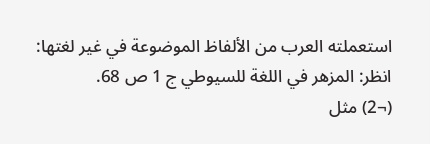استعملته العرب من الألفاظ الموضوعة في غير لغتها:
انظر: المزهر في اللغة للسيوطي ج 1 ص 68.
(¬2) مثل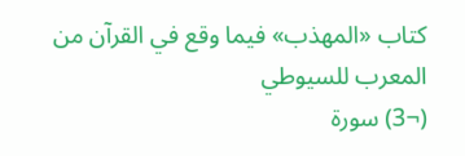كتاب «المهذب» فيما وقع في القرآن من المعرب للسيوطي
(¬3) سورة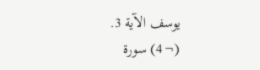يوسف الآية 3.
(¬4) سورة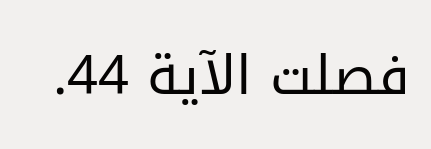فصلت الآية 44.